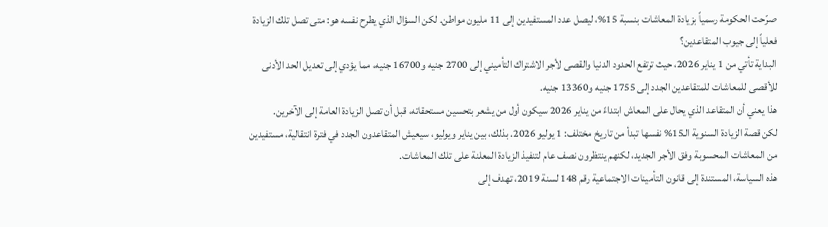صرّحت الحكومة رسمياً بزيادة المعاشات بنسبة 15%، ليصل عدد المستفيدين إلى 11 مليون مواطن. لكن السؤال الذي يطرح نفسه هو: متى تصل تلك الزيادة فعلياً إلى جيوب المتقاعدين؟
البداية تأتي من 1 يناير 2026، حيث ترتفع الحدود الدنيا والقصى لأجر الاشتراك التأميني إلى 2700 جنيه و16700 جنيه، مما يؤدي إلى تعديل الحد الأدنى للأقصى للمعاشات للمتقاعدين الجدد إلى 1755 جنيه و13360 جنيه.
هذا يعني أن المتقاعد الذي يحال على المعاش ابتداءً من يناير 2026 سيكون أول من يشعر بتحسين مستحقاته، قبل أن تصل الزيادة العامة إلى الآخرين.
لكن قصة الزيادة السنوية الـ15% نفسها تبدأ من تاريخ مختلف: 1 يوليو 2026. بذلك، بين يناير ويوليو، سيعيش المتقاعدون الجدد في فترة انتقالية، مستفيدين من المعاشات المحسوبة وفق الأجر الجديد، لكنهم ينتظرون نصف عام لتنفيذ الزيادة المعلنة على تلك المعاشات.
هذه السياسة، المستندة إلى قانون التأمينات الاجتماعية رقم 148 لسنة 2019، تهدف إلى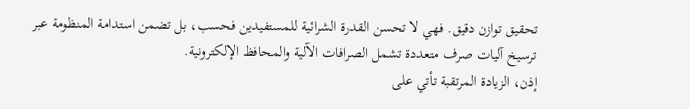تحقيق توازن دقيق. فهي لا تحسن القدرة الشرائية للمستفيدين فحسب، بل تضمن استدامة المنظومة عبر ترسيخ آليات صرف متعددة تشمل الصرافات الآلية والمحافظ الإلكترونية.
إذن، الزيادة المرتقبة تأتي على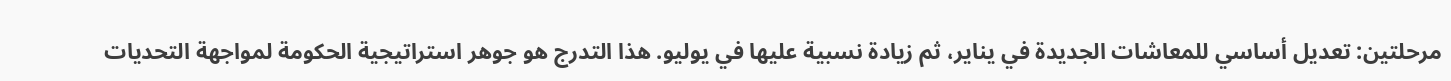مرحلتين: تعديل أساسي للمعاشات الجديدة في يناير، ثم زيادة نسبية عليها في يوليو. هذا التدرج هو جوهر استراتيجية الحكومة لمواجهة التحديات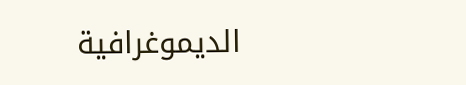الديموغرافية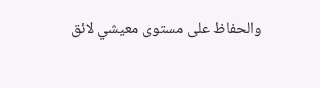والحفاظ على مستوى معيشي لائق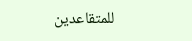للمتقاعدين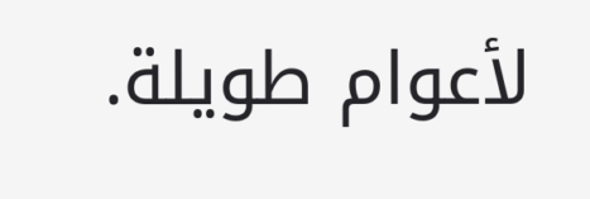لأعوام طويلة.